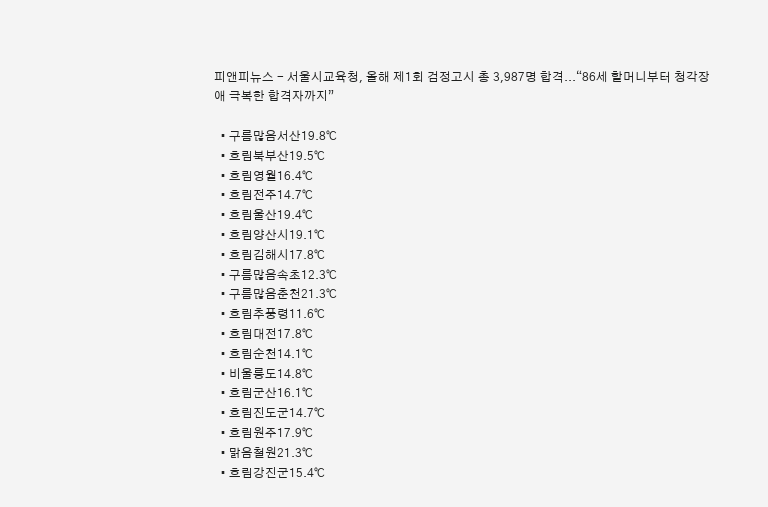피앤피뉴스 - 서울시교육청, 올해 제1회 검정고시 총 3,987명 합격...“86세 할머니부터 청각장애 극복한 합격자까지”

  • 구름많음서산19.8℃
  • 흐림북부산19.5℃
  • 흐림영월16.4℃
  • 흐림전주14.7℃
  • 흐림울산19.4℃
  • 흐림양산시19.1℃
  • 흐림김해시17.8℃
  • 구름많음속초12.3℃
  • 구름많음춘천21.3℃
  • 흐림추풍령11.6℃
  • 흐림대전17.8℃
  • 흐림순천14.1℃
  • 비울릉도14.8℃
  • 흐림군산16.1℃
  • 흐림진도군14.7℃
  • 흐림원주17.9℃
  • 맑음철원21.3℃
  • 흐림강진군15.4℃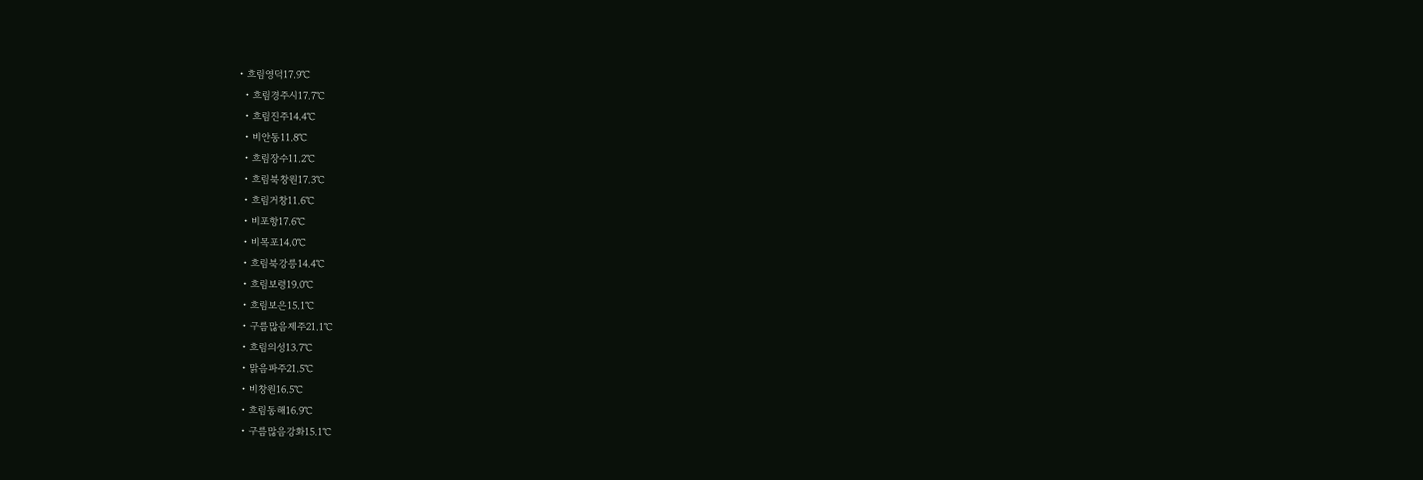• 흐림영덕17.9℃
  • 흐림경주시17.7℃
  • 흐림진주14.4℃
  • 비안동11.8℃
  • 흐림장수11.2℃
  • 흐림북창원17.3℃
  • 흐림거창11.6℃
  • 비포항17.6℃
  • 비목포14.0℃
  • 흐림북강릉14.4℃
  • 흐림보령19.0℃
  • 흐림보은15.1℃
  • 구름많음제주21.1℃
  • 흐림의성13.7℃
  • 맑음파주21.5℃
  • 비창원16.5℃
  • 흐림동해16.9℃
  • 구름많음강화15.1℃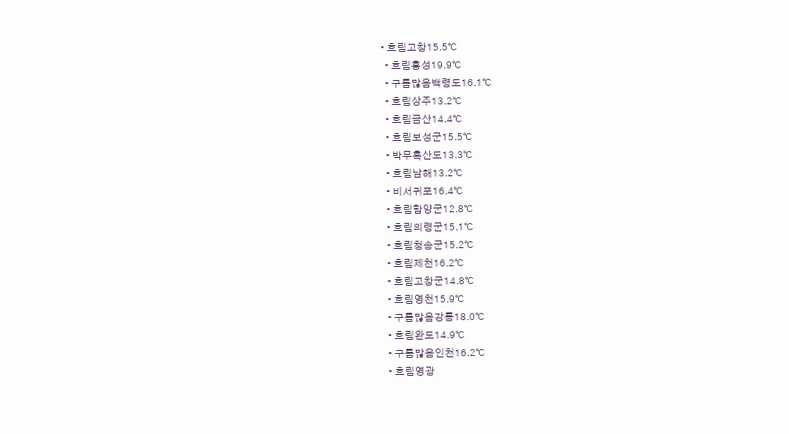• 흐림고창15.5℃
  • 흐림홍성19.9℃
  • 구름많음백령도16.1℃
  • 흐림상주13.2℃
  • 흐림금산14.4℃
  • 흐림보성군15.5℃
  • 박무흑산도13.3℃
  • 흐림남해13.2℃
  • 비서귀포16.4℃
  • 흐림함양군12.8℃
  • 흐림의령군15.1℃
  • 흐림청송군15.2℃
  • 흐림제천16.2℃
  • 흐림고창군14.8℃
  • 흐림영천15.9℃
  • 구름많음강릉18.0℃
  • 흐림완도14.9℃
  • 구름많음인천16.2℃
  • 흐림영광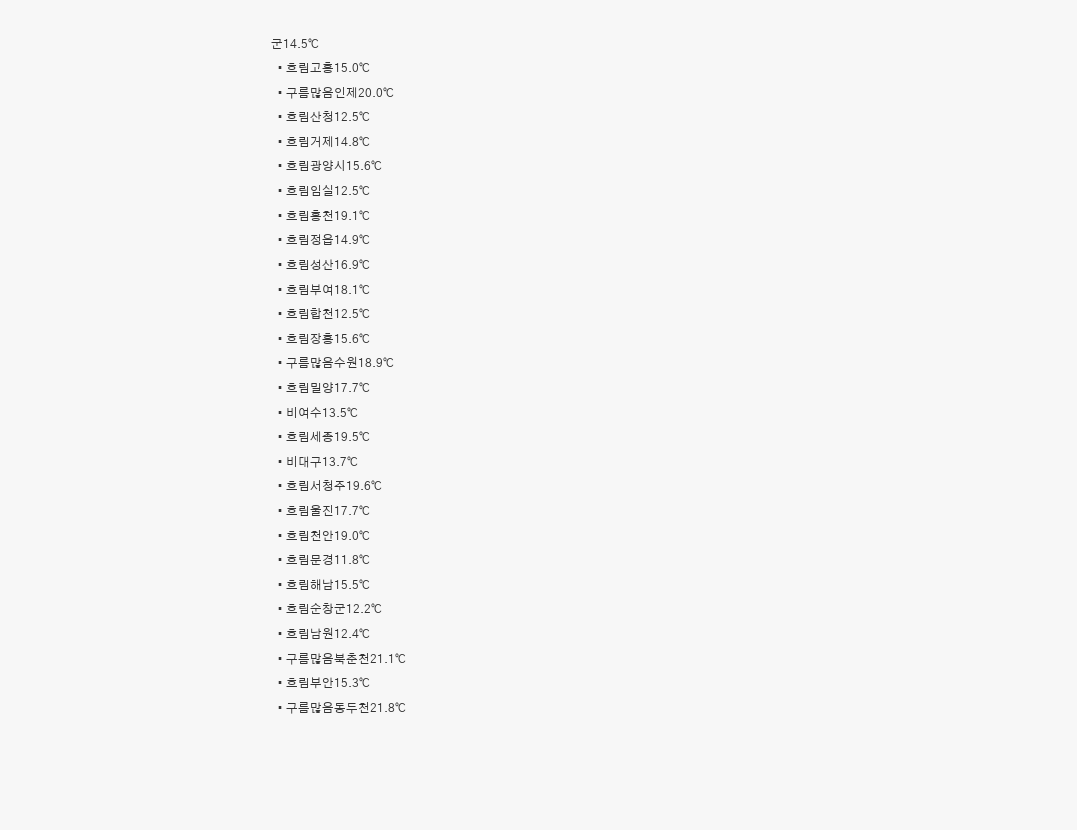군14.5℃
  • 흐림고흥15.0℃
  • 구름많음인제20.0℃
  • 흐림산청12.5℃
  • 흐림거제14.8℃
  • 흐림광양시15.6℃
  • 흐림임실12.5℃
  • 흐림홍천19.1℃
  • 흐림정읍14.9℃
  • 흐림성산16.9℃
  • 흐림부여18.1℃
  • 흐림합천12.5℃
  • 흐림장흥15.6℃
  • 구름많음수원18.9℃
  • 흐림밀양17.7℃
  • 비여수13.5℃
  • 흐림세종19.5℃
  • 비대구13.7℃
  • 흐림서청주19.6℃
  • 흐림울진17.7℃
  • 흐림천안19.0℃
  • 흐림문경11.8℃
  • 흐림해남15.5℃
  • 흐림순창군12.2℃
  • 흐림남원12.4℃
  • 구름많음북춘천21.1℃
  • 흐림부안15.3℃
  • 구름많음동두천21.8℃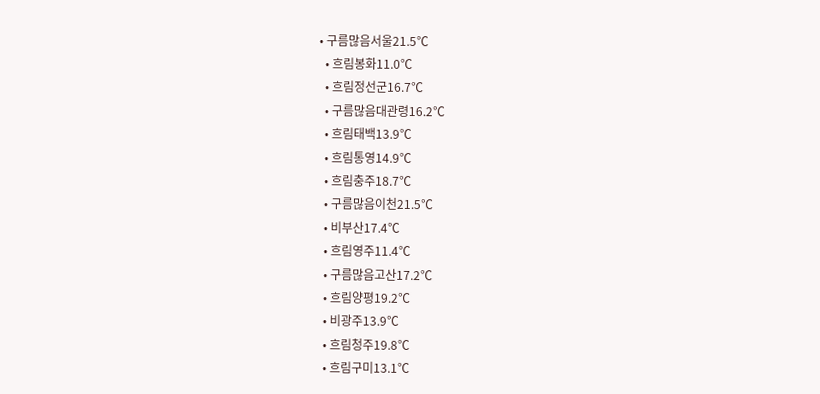• 구름많음서울21.5℃
  • 흐림봉화11.0℃
  • 흐림정선군16.7℃
  • 구름많음대관령16.2℃
  • 흐림태백13.9℃
  • 흐림통영14.9℃
  • 흐림충주18.7℃
  • 구름많음이천21.5℃
  • 비부산17.4℃
  • 흐림영주11.4℃
  • 구름많음고산17.2℃
  • 흐림양평19.2℃
  • 비광주13.9℃
  • 흐림청주19.8℃
  • 흐림구미13.1℃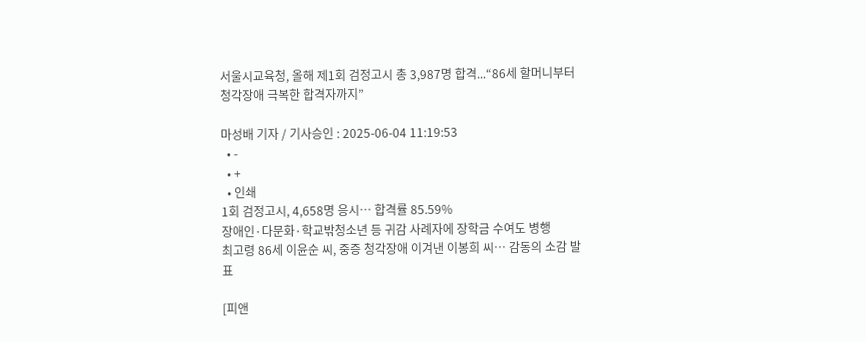서울시교육청, 올해 제1회 검정고시 총 3,987명 합격...“86세 할머니부터 청각장애 극복한 합격자까지”

마성배 기자 / 기사승인 : 2025-06-04 11:19:53
  • -
  • +
  • 인쇄
1회 검정고시, 4,658명 응시… 합격률 85.59%
장애인·다문화·학교밖청소년 등 귀감 사례자에 장학금 수여도 병행
최고령 86세 이윤순 씨, 중증 청각장애 이겨낸 이봉희 씨… 감동의 소감 발표

[피앤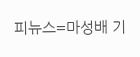피뉴스=마성배 기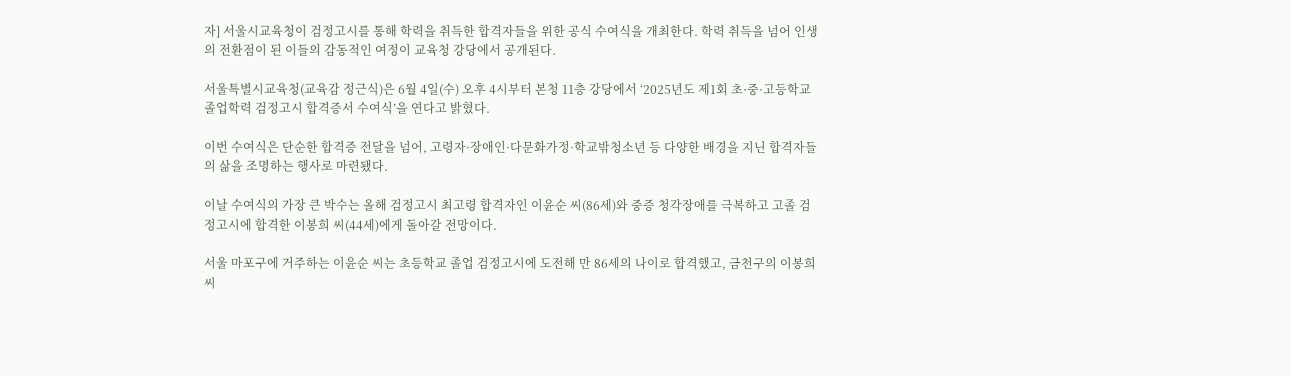자] 서울시교육청이 검정고시를 통해 학력을 취득한 합격자들을 위한 공식 수여식을 개최한다. 학력 취득을 넘어 인생의 전환점이 된 이들의 감동적인 여정이 교육청 강당에서 공개된다.

서울특별시교육청(교육감 정근식)은 6월 4일(수) 오후 4시부터 본청 11층 강당에서 ‘2025년도 제1회 초·중·고등학교 졸업학력 검정고시 합격증서 수여식’을 연다고 밝혔다.

이번 수여식은 단순한 합격증 전달을 넘어, 고령자·장애인·다문화가정·학교밖청소년 등 다양한 배경을 지닌 합격자들의 삶을 조명하는 행사로 마련됐다.

이날 수여식의 가장 큰 박수는 올해 검정고시 최고령 합격자인 이윤순 씨(86세)와 중증 청각장애를 극복하고 고졸 검정고시에 합격한 이봉희 씨(44세)에게 돌아갈 전망이다.

서울 마포구에 거주하는 이윤순 씨는 초등학교 졸업 검정고시에 도전해 만 86세의 나이로 합격했고, 금천구의 이봉희 씨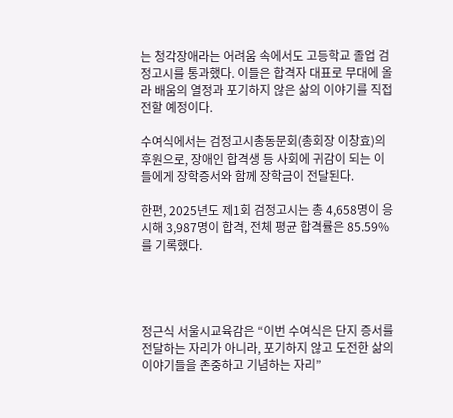는 청각장애라는 어려움 속에서도 고등학교 졸업 검정고시를 통과했다. 이들은 합격자 대표로 무대에 올라 배움의 열정과 포기하지 않은 삶의 이야기를 직접 전할 예정이다.

수여식에서는 검정고시총동문회(총회장 이창효)의 후원으로, 장애인 합격생 등 사회에 귀감이 되는 이들에게 장학증서와 함께 장학금이 전달된다.

한편, 2025년도 제1회 검정고시는 총 4,658명이 응시해 3,987명이 합격, 전체 평균 합격률은 85.59%를 기록했다.




정근식 서울시교육감은 “이번 수여식은 단지 증서를 전달하는 자리가 아니라, 포기하지 않고 도전한 삶의 이야기들을 존중하고 기념하는 자리”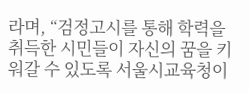라며, “검정고시를 통해 학력을 취득한 시민들이 자신의 꿈을 키워갈 수 있도록 서울시교육청이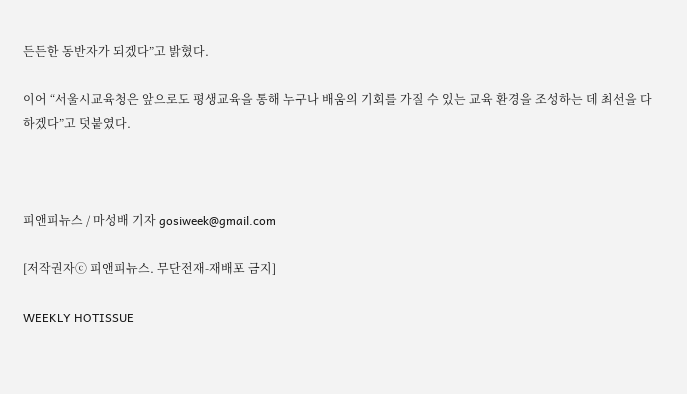든든한 동반자가 되겠다”고 밝혔다.

이어 “서울시교육청은 앞으로도 평생교육을 통해 누구나 배움의 기회를 가질 수 있는 교육 환경을 조성하는 데 최선을 다하겠다”고 덧붙였다.



피앤피뉴스 / 마성배 기자 gosiweek@gmail.com

[저작권자ⓒ 피앤피뉴스. 무단전재-재배포 금지]

WEEKLY HOTISSUE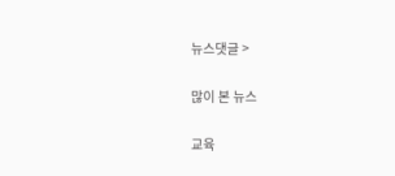뉴스댓글 >

많이 본 뉴스

교육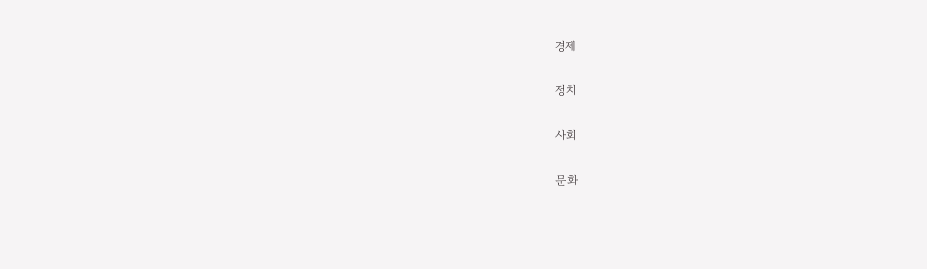경제

정치

사회

문화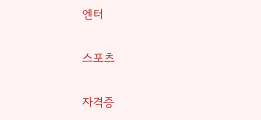엔터

스포츠

자격증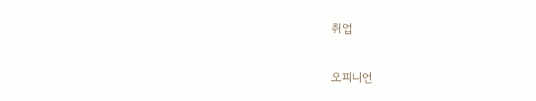취업

오피니언